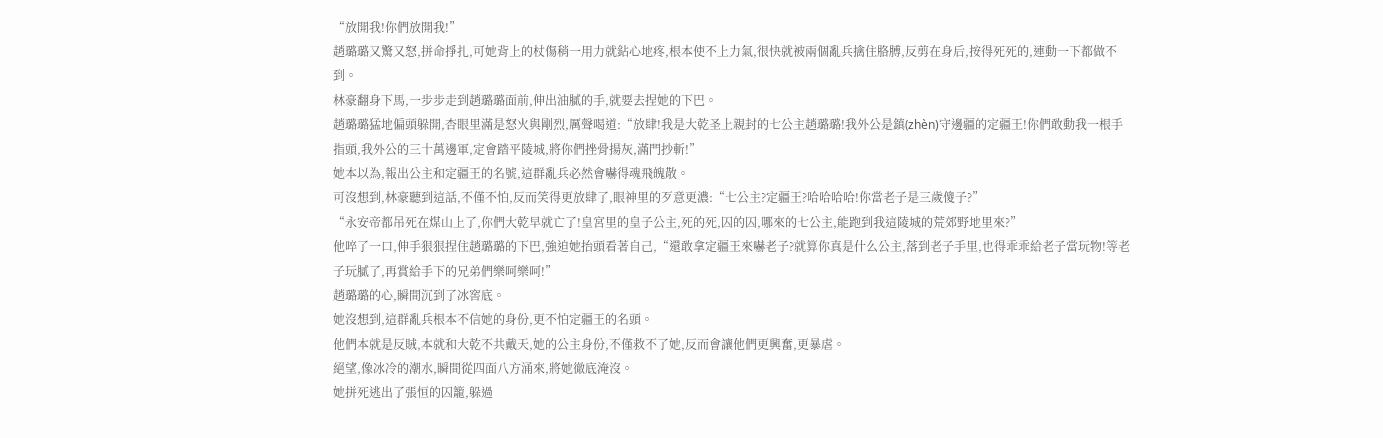“放開我!你們放開我!”
趙璐璐又驚又怒,拼命掙扎,可她背上的杖傷稍一用力就鉆心地疼,根本使不上力氣,很快就被兩個亂兵擒住胳膊,反剪在身后,按得死死的,連動一下都做不到。
林豪翻身下馬,一步步走到趙璐璐面前,伸出油膩的手,就要去捏她的下巴。
趙璐璐猛地偏頭躲開,杏眼里滿是怒火與剛烈,厲聲喝道:“放肆!我是大乾圣上親封的七公主趙璐璐!我外公是鎮(zhèn)守邊疆的定疆王!你們敢動我一根手指頭,我外公的三十萬邊軍,定會踏平陵城,將你們挫骨揚灰,滿門抄斬!”
她本以為,報出公主和定疆王的名號,這群亂兵必然會嚇得魂飛魄散。
可沒想到,林豪聽到這話,不僅不怕,反而笑得更放肆了,眼神里的歹意更濃:“七公主?定疆王?哈哈哈哈!你當老子是三歲傻子?”
“永安帝都吊死在煤山上了,你們大乾早就亡了!皇宮里的皇子公主,死的死,囚的囚,哪來的七公主,能跑到我這陵城的荒郊野地里來?”
他啐了一口,伸手狠狠捏住趙璐璐的下巴,強迫她抬頭看著自己,“還敢拿定疆王來嚇老子?就算你真是什么公主,落到老子手里,也得乖乖給老子當玩物!等老子玩膩了,再賞給手下的兄弟們樂呵樂呵!”
趙璐璐的心,瞬間沉到了冰窖底。
她沒想到,這群亂兵根本不信她的身份,更不怕定疆王的名頭。
他們本就是反賊,本就和大乾不共戴天,她的公主身份,不僅救不了她,反而會讓他們更興奮,更暴虐。
絕望,像冰冷的潮水,瞬間從四面八方涌來,將她徹底淹沒。
她拼死逃出了張恒的囚籠,躲過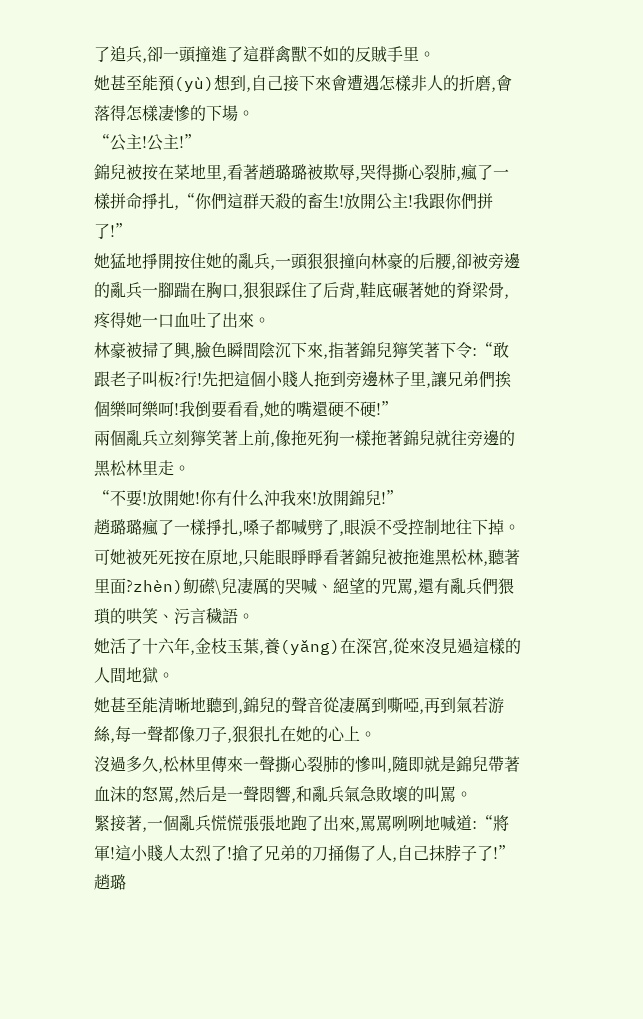了追兵,卻一頭撞進了這群禽獸不如的反賊手里。
她甚至能預(yù)想到,自己接下來會遭遇怎樣非人的折磨,會落得怎樣凄慘的下場。
“公主!公主!”
錦兒被按在菜地里,看著趙璐璐被欺辱,哭得撕心裂肺,瘋了一樣拼命掙扎,“你們這群天殺的畜生!放開公主!我跟你們拼了!”
她猛地掙開按住她的亂兵,一頭狠狠撞向林豪的后腰,卻被旁邊的亂兵一腳踹在胸口,狠狠踩住了后背,鞋底碾著她的脊梁骨,疼得她一口血吐了出來。
林豪被掃了興,臉色瞬間陰沉下來,指著錦兒獰笑著下令:“敢跟老子叫板?行!先把這個小賤人拖到旁邊林子里,讓兄弟們挨個樂呵樂呵!我倒要看看,她的嘴還硬不硬!”
兩個亂兵立刻獰笑著上前,像拖死狗一樣拖著錦兒就往旁邊的黑松林里走。
“不要!放開她!你有什么沖我來!放開錦兒!”
趙璐璐瘋了一樣掙扎,嗓子都喊劈了,眼淚不受控制地往下掉。
可她被死死按在原地,只能眼睜睜看著錦兒被拖進黑松林,聽著里面?zhèn)鱽礤\兒凄厲的哭喊、絕望的咒罵,還有亂兵們猥瑣的哄笑、污言穢語。
她活了十六年,金枝玉葉,養(yǎng)在深宮,從來沒見過這樣的人間地獄。
她甚至能清晰地聽到,錦兒的聲音從凄厲到嘶啞,再到氣若游絲,每一聲都像刀子,狠狠扎在她的心上。
沒過多久,松林里傳來一聲撕心裂肺的慘叫,隨即就是錦兒帶著血沫的怒罵,然后是一聲悶響,和亂兵氣急敗壞的叫罵。
緊接著,一個亂兵慌慌張張地跑了出來,罵罵咧咧地喊道:“將軍!這小賤人太烈了!搶了兄弟的刀捅傷了人,自己抹脖子了!”
趙璐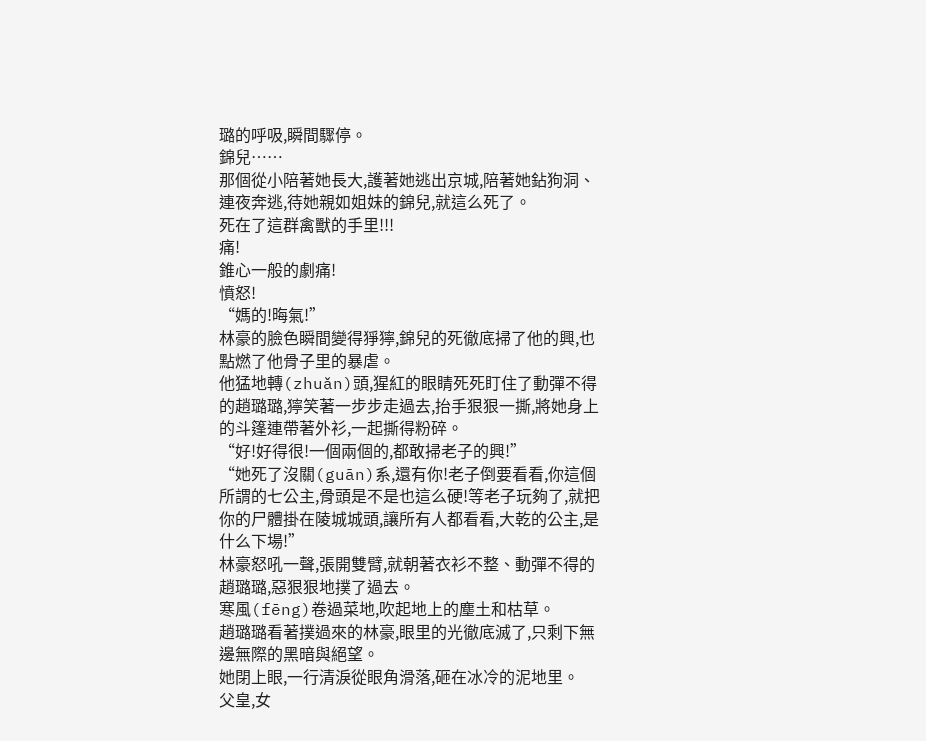璐的呼吸,瞬間驟停。
錦兒……
那個從小陪著她長大,護著她逃出京城,陪著她鉆狗洞、連夜奔逃,待她親如姐妹的錦兒,就這么死了。
死在了這群禽獸的手里!!!
痛!
錐心一般的劇痛!
憤怒!
“媽的!晦氣!”
林豪的臉色瞬間變得猙獰,錦兒的死徹底掃了他的興,也點燃了他骨子里的暴虐。
他猛地轉(zhuǎn)頭,猩紅的眼睛死死盯住了動彈不得的趙璐璐,獰笑著一步步走過去,抬手狠狠一撕,將她身上的斗篷連帶著外衫,一起撕得粉碎。
“好!好得很!一個兩個的,都敢掃老子的興!”
“她死了沒關(guān)系,還有你!老子倒要看看,你這個所謂的七公主,骨頭是不是也這么硬!等老子玩夠了,就把你的尸體掛在陵城城頭,讓所有人都看看,大乾的公主,是什么下場!”
林豪怒吼一聲,張開雙臂,就朝著衣衫不整、動彈不得的趙璐璐,惡狠狠地撲了過去。
寒風(fēng)卷過菜地,吹起地上的塵土和枯草。
趙璐璐看著撲過來的林豪,眼里的光徹底滅了,只剩下無邊無際的黑暗與絕望。
她閉上眼,一行清淚從眼角滑落,砸在冰冷的泥地里。
父皇,女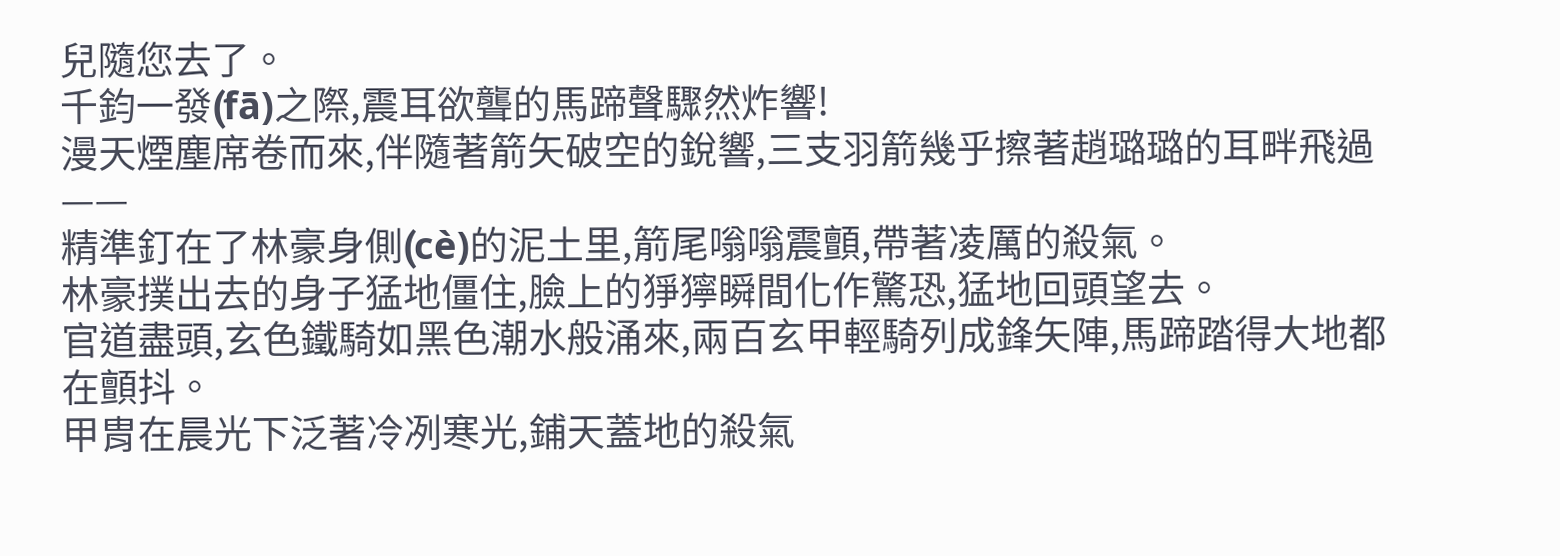兒隨您去了。
千鈞一發(fā)之際,震耳欲聾的馬蹄聲驟然炸響!
漫天煙塵席卷而來,伴隨著箭矢破空的銳響,三支羽箭幾乎擦著趙璐璐的耳畔飛過——
精準釘在了林豪身側(cè)的泥土里,箭尾嗡嗡震顫,帶著凌厲的殺氣。
林豪撲出去的身子猛地僵住,臉上的猙獰瞬間化作驚恐,猛地回頭望去。
官道盡頭,玄色鐵騎如黑色潮水般涌來,兩百玄甲輕騎列成鋒矢陣,馬蹄踏得大地都在顫抖。
甲胄在晨光下泛著冷冽寒光,鋪天蓋地的殺氣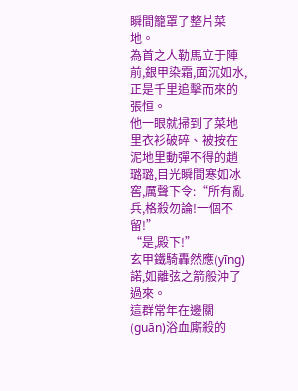瞬間籠罩了整片菜地。
為首之人勒馬立于陣前,銀甲染霜,面沉如水,正是千里追擊而來的張恒。
他一眼就掃到了菜地里衣衫破碎、被按在泥地里動彈不得的趙璐璐,目光瞬間寒如冰窖,厲聲下令:“所有亂兵,格殺勿論!一個不留!”
“是,殿下!”
玄甲鐵騎轟然應(yīng)諾,如離弦之箭般沖了過來。
這群常年在邊關(guān)浴血廝殺的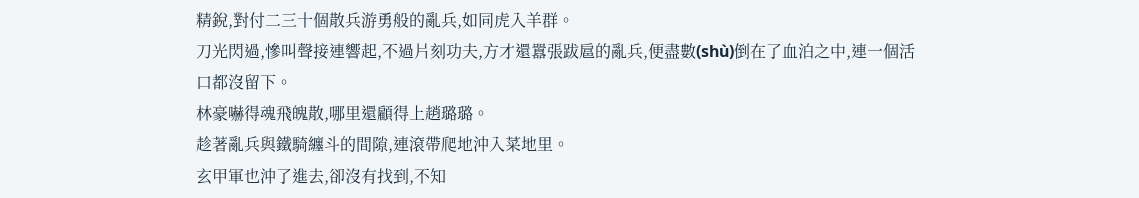精銳,對付二三十個散兵游勇般的亂兵,如同虎入羊群。
刀光閃過,慘叫聲接連響起,不過片刻功夫,方才還囂張跋扈的亂兵,便盡數(shù)倒在了血泊之中,連一個活口都沒留下。
林豪嚇得魂飛魄散,哪里還顧得上趙璐璐。
趁著亂兵與鐵騎纏斗的間隙,連滾帶爬地沖入菜地里。
玄甲軍也沖了進去,卻沒有找到,不知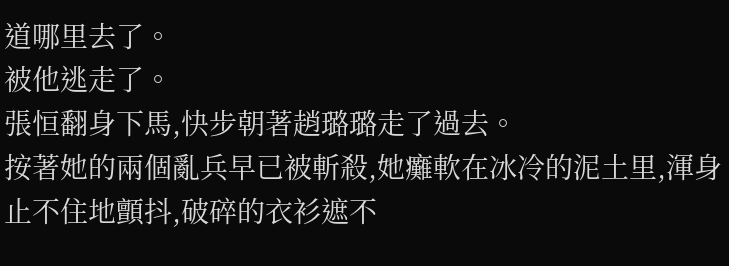道哪里去了。
被他逃走了。
張恒翻身下馬,快步朝著趙璐璐走了過去。
按著她的兩個亂兵早已被斬殺,她癱軟在冰冷的泥土里,渾身止不住地顫抖,破碎的衣衫遮不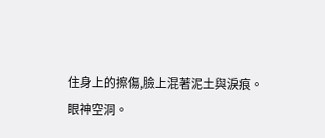住身上的擦傷,臉上混著泥土與淚痕。
眼神空洞。